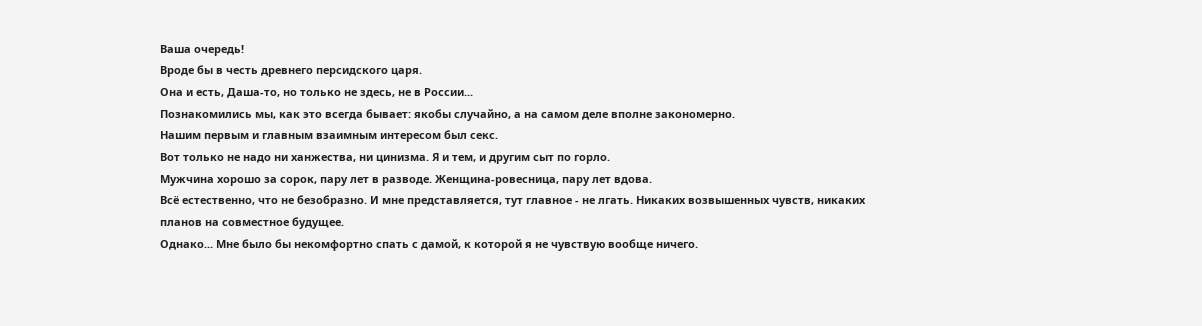Ваша очередь!
Вроде бы в честь древнего персидского царя.
Она и есть, Даша-то, но только не здесь, не в России...
Познакомились мы, как это всегда бывает: якобы случайно, а на самом деле вполне закономерно.
Нашим первым и главным взаимным интересом был секс.
Вот только не надо ни ханжества, ни цинизма. Я и тем, и другим сыт по горло.
Мужчина хорошо за сорок, пару лет в разводе. Женщина-ровесница, пару лет вдова.
Всё естественно, что не безобразно. И мне представляется, тут главное - не лгать. Никаких возвышенных чувств, никаких планов на совместное будущее.
Однако... Мне было бы некомфортно спать с дамой, к которой я не чувствую вообще ничего.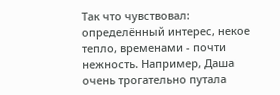Так что чувствовал: определённый интерес, некое тепло, временами - почти нежность. Например, Даша очень трогательно путала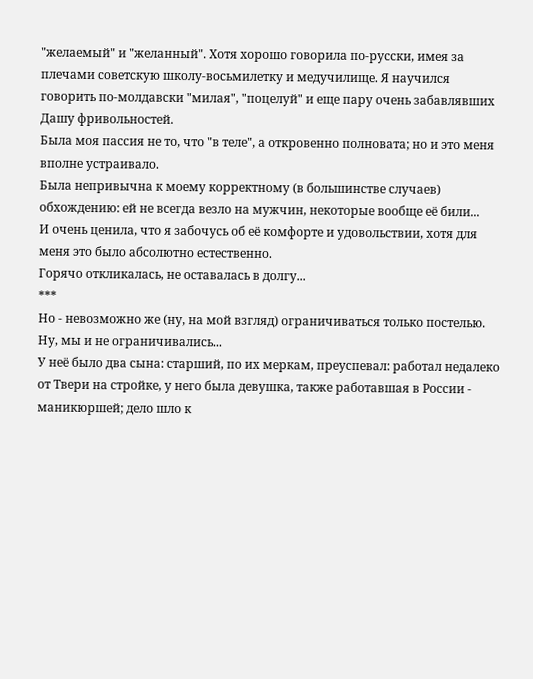"желаемый" и "желанный". Хотя хорошо говорила по-русски, имея за плечами советскую школу-восьмилетку и медучилище. Я научился говорить по-молдавски "милая", "поцелуй" и еще пару очень забавлявших Дашу фривольностей.
Была моя пассия не то, что "в теле", а откровенно полновата; но и это меня вполне устраивало.
Была непривычна к моему корректному (в большинстве случаев) обхождению: ей не всегда везло на мужчин, некоторые вообще её били...
И очень ценила, что я забочусь об её комфорте и удовольствии, хотя для меня это было абсолютно естественно.
Горячо откликалась, не оставалась в долгу...
***
Но - невозможно же (ну, на мой взгляд) ограничиваться только постелью.
Ну, мы и не ограничивались...
У неё было два сына: старший, по их меркам, преуспевал: работал недалеко от Твери на стройке, у него была девушка, также работавшая в России - маникюршей; дело шло к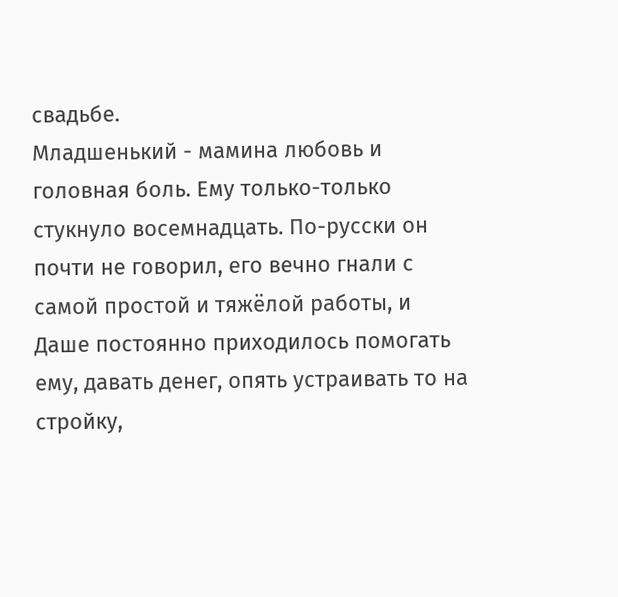свадьбе.
Младшенький - мамина любовь и головная боль. Ему только-только стукнуло восемнадцать. По-русски он почти не говорил, его вечно гнали с самой простой и тяжёлой работы, и Даше постоянно приходилось помогать ему, давать денег, опять устраивать то на стройку,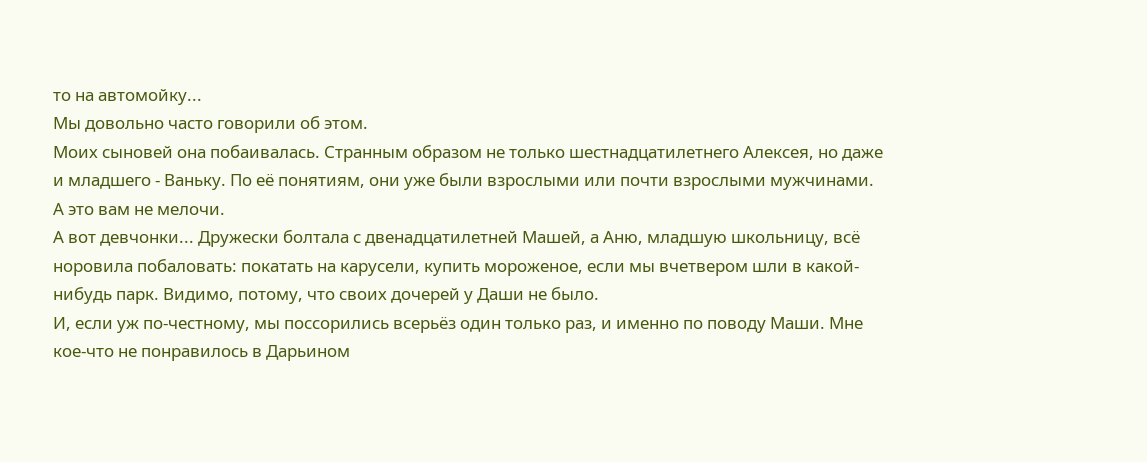то на автомойку...
Мы довольно часто говорили об этом.
Моих сыновей она побаивалась. Странным образом не только шестнадцатилетнего Алексея, но даже и младшего - Ваньку. По её понятиям, они уже были взрослыми или почти взрослыми мужчинами. А это вам не мелочи.
А вот девчонки... Дружески болтала с двенадцатилетней Машей, а Аню, младшую школьницу, всё норовила побаловать: покатать на карусели, купить мороженое, если мы вчетвером шли в какой-нибудь парк. Видимо, потому, что своих дочерей у Даши не было.
И, если уж по-честному, мы поссорились всерьёз один только раз, и именно по поводу Маши. Мне кое-что не понравилось в Дарьином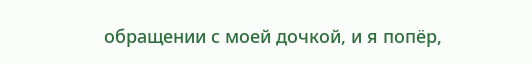обращении с моей дочкой, и я попёр,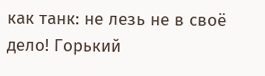как танк: не лезь не в своё дело! Горький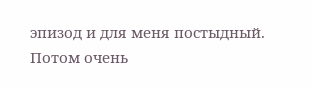эпизод и для меня постыдный. Потом очень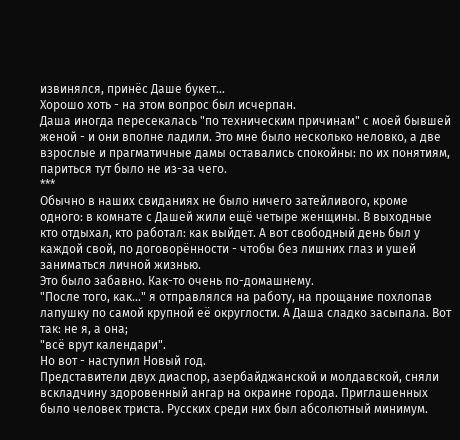извинялся, принёс Даше букет...
Хорошо хоть - на этом вопрос был исчерпан.
Даша иногда пересекалась "по техническим причинам" с моей бывшей женой - и они вполне ладили. Это мне было несколько неловко, а две взрослые и прагматичные дамы оставались спокойны: по их понятиям, париться тут было не из-за чего.
***
Обычно в наших свиданиях не было ничего затейливого, кроме одного: в комнате с Дашей жили ещё четыре женщины. В выходные кто отдыхал, кто работал: как выйдет. А вот свободный день был у каждой свой, по договорённости - чтобы без лишних глаз и ушей заниматься личной жизнью.
Это было забавно. Как-то очень по-домашнему.
"После того, как..." я отправлялся на работу, на прощание похлопав лапушку по самой крупной её округлости. А Даша сладко засыпала. Вот так: не я, а она;
"всё врут календари".
Но вот - наступил Новый год.
Представители двух диаспор, азербайджанской и молдавской, сняли вскладчину здоровенный ангар на окраине города. Приглашенных было человек триста. Русских среди них был абсолютный минимум.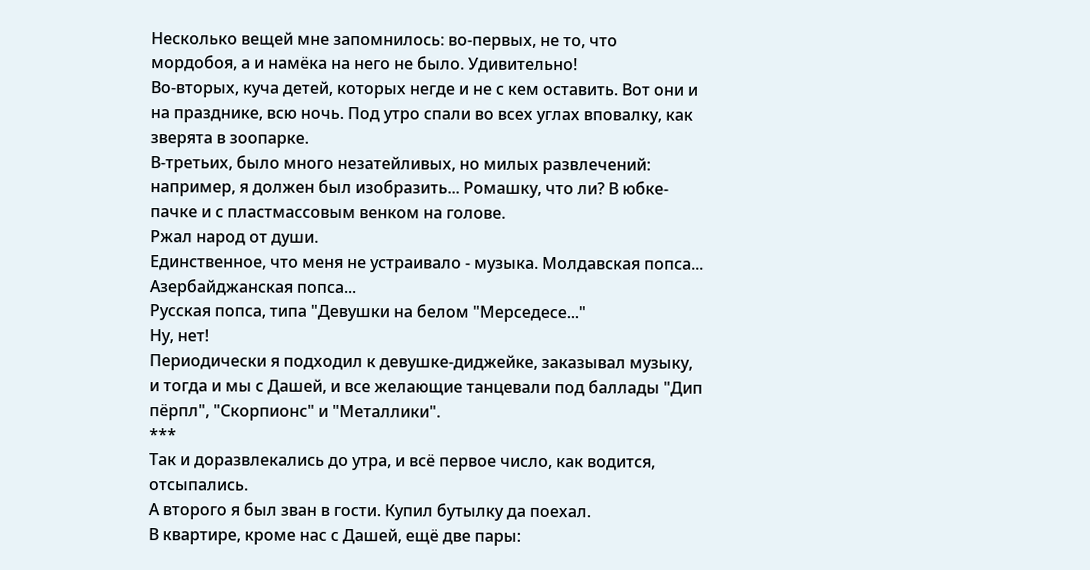Несколько вещей мне запомнилось: во-первых, не то, что мордобоя, а и намёка на него не было. Удивительно!
Во-вторых, куча детей, которых негде и не с кем оставить. Вот они и на празднике, всю ночь. Под утро спали во всех углах вповалку, как зверята в зоопарке.
В-третьих, было много незатейливых, но милых развлечений: например, я должен был изобразить... Ромашку, что ли? В юбке-пачке и с пластмассовым венком на голове.
Ржал народ от души.
Единственное, что меня не устраивало - музыка. Молдавская попса... Азербайджанская попса...
Русская попса, типа "Девушки на белом "Мерседесе..."
Ну, нет!
Периодически я подходил к девушке-диджейке, заказывал музыку, и тогда и мы с Дашей, и все желающие танцевали под баллады "Дип пёрпл", "Скорпионс" и "Металлики".
***
Так и доразвлекались до утра, и всё первое число, как водится, отсыпались.
А второго я был зван в гости. Купил бутылку да поехал.
В квартире, кроме нас с Дашей, ещё две пары: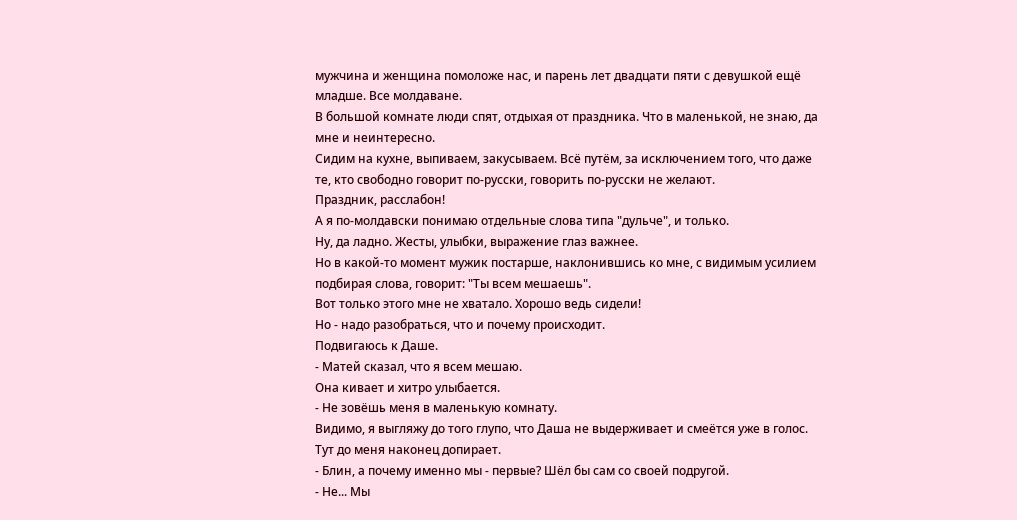мужчина и женщина помоложе нас, и парень лет двадцати пяти с девушкой ещё младше. Все молдаване.
В большой комнате люди спят, отдыхая от праздника. Что в маленькой, не знаю, да мне и неинтересно.
Сидим на кухне, выпиваем, закусываем. Всё путём, за исключением того, что даже те, кто свободно говорит по-русски, говорить по-русски не желают.
Праздник, расслабон!
А я по-молдавски понимаю отдельные слова типа "дульче", и только.
Ну, да ладно. Жесты, улыбки, выражение глаз важнее.
Но в какой-то момент мужик постарше, наклонившись ко мне, с видимым усилием подбирая слова, говорит: "Ты всем мешаешь".
Вот только этого мне не хватало. Хорошо ведь сидели!
Но - надо разобраться, что и почему происходит.
Подвигаюсь к Даше.
- Матей сказал, что я всем мешаю.
Она кивает и хитро улыбается.
- Не зовёшь меня в маленькую комнату.
Видимо, я выгляжу до того глупо, что Даша не выдерживает и смеётся уже в голос. Тут до меня наконец допирает.
- Блин, а почему именно мы - первые? Шёл бы сам со своей подругой.
- Не... Мы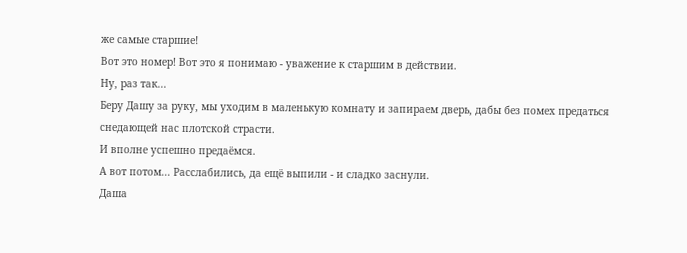же самые старшие!
Вот это номер! Вот это я понимаю - уважение к старшим в действии.
Ну, раз так...
Беру Дашу за руку, мы уходим в маленькую комнату и запираем дверь, дабы без помех предаться снедающей нас плотской страсти.
И вполне успешно предаёмся.
А вот потом... Расслабились, да ещё выпили - и сладко заснули.
Даша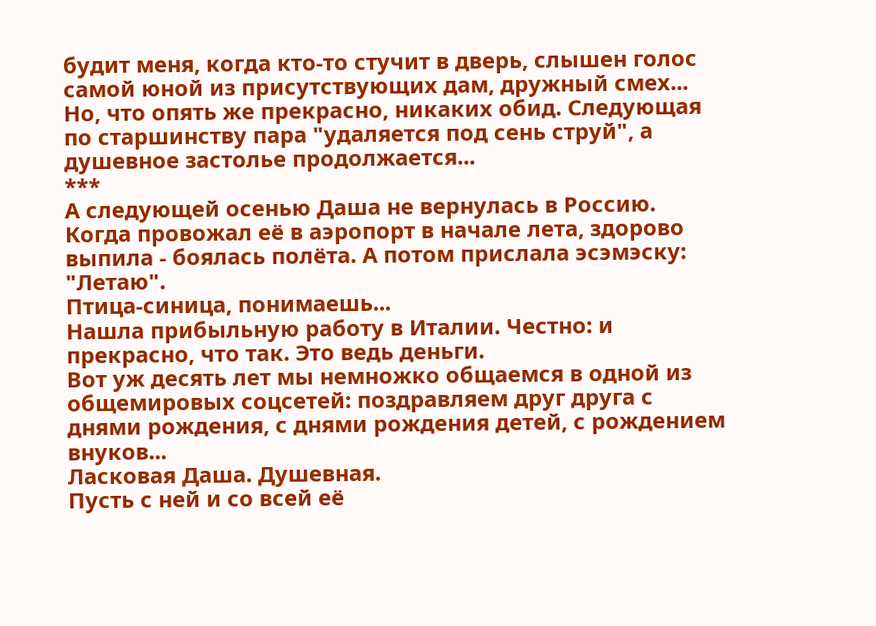будит меня, когда кто-то стучит в дверь, слышен голос самой юной из присутствующих дам, дружный смех...
Но, что опять же прекрасно, никаких обид. Следующая по старшинству пара "удаляется под сень струй", а душевное застолье продолжается...
***
А следующей осенью Даша не вернулась в Россию.
Когда провожал её в аэропорт в начале лета, здорово выпила - боялась полёта. А потом прислала эсэмэску: "Летаю".
Птица-синица, понимаешь...
Нашла прибыльную работу в Италии. Честно: и прекрасно, что так. Это ведь деньги.
Вот уж десять лет мы немножко общаемся в одной из общемировых соцсетей: поздравляем друг друга с днями рождения, с днями рождения детей, с рождением внуков...
Ласковая Даша. Душевная.
Пусть с ней и со всей её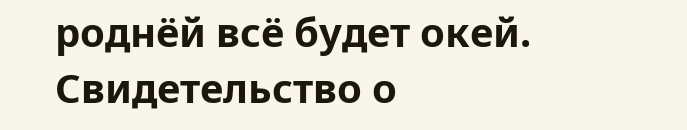роднёй всё будет окей.
Свидетельство о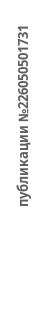публикации №226050501731